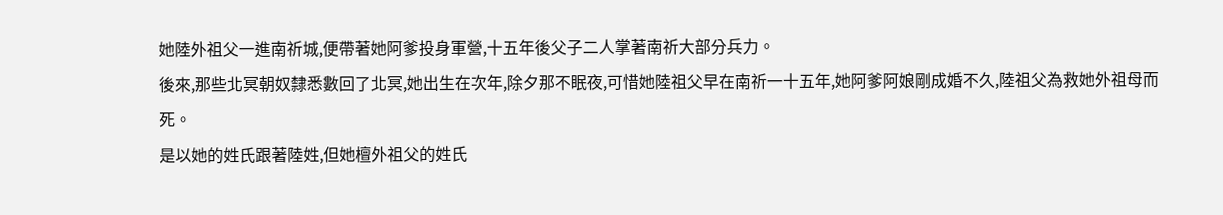她陸外祖父一進南祈城,便帶著她阿爹投身軍營,十五年後父子二人掌著南祈大部分兵力。
後來,那些北冥朝奴隸悉數回了北冥,她出生在次年,除夕那不眠夜,可惜她陸祖父早在南祈一十五年,她阿爹阿娘剛成婚不久,陸祖父為救她外祖母而死。
是以她的姓氏跟著陸姓,但她檀外祖父的姓氏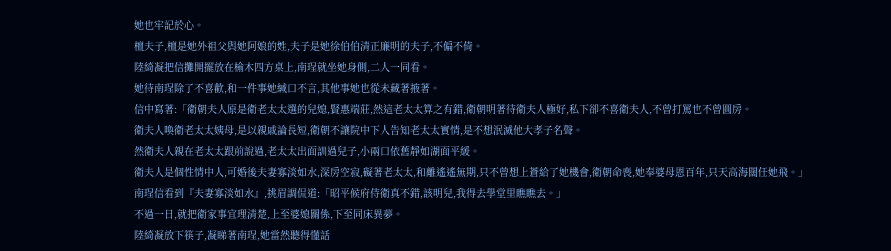她也牢記於心。
檀夫子,檀是她外祖父與她阿娘的姓,夫子是她徐伯伯清正廉明的夫子,不偏不倚。
陸綺凝把信攤開擺放在榆木四方桌上,南珵就坐她身側,二人一同看。
她待南珵除了不喜歡,和一件事她緘口不言,其他事她也從未藏著掖著。
信中寫著:「衛朝夫人原是衛老太太選的兒媳,賢惠端莊,然這老太太算之有錯,衛朝明著待衛夫人極好,私下卻不喜衛夫人,不曾打罵也不曾圓房。
衛夫人喚衛老太太姨母,是以親戚論長短,衛朝不讓院中下人告知老太太實情,是不想泯滅他大孝子名聲。
然衛夫人親在老太太跟前說過,老太太出面訓過兒子,小兩口依舊靜如湖面平緩。
衛夫人是個性情中人,可婚後夫妻寡淡如水,深房空寂,礙著老太太,和離遙遙無期,只不曾想上蒼給了她機會,衛朝命喪,她奉婆母恩百年,只天高海闊任她飛。」
南珵信看到『夫妻寡淡如水』,挑眉調侃道:「昭平候府侍衛真不錯,該明兒,我得去學堂里瞧瞧去。」
不過一日,就把衛家事宜理清楚,上至婆媳關係,下至同床異夢。
陸綺凝放下筷子,凝睇著南珵,她當然聽得懂話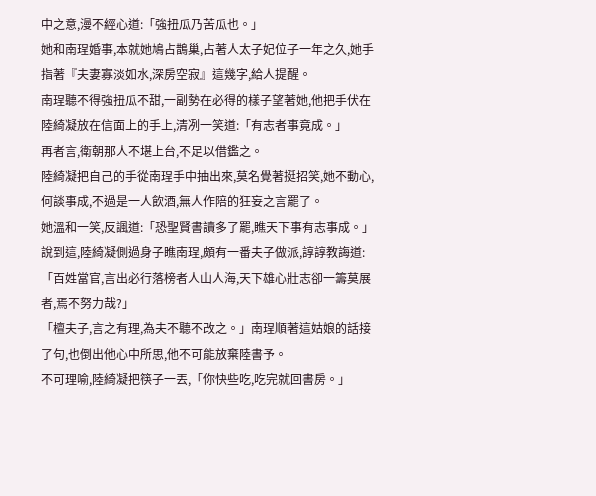中之意,漫不經心道:「強扭瓜乃苦瓜也。」
她和南珵婚事,本就她鳩占鵲巢,占著人太子妃位子一年之久,她手指著『夫妻寡淡如水,深房空寂』這幾字,給人提醒。
南珵聽不得強扭瓜不甜,一副勢在必得的樣子望著她,他把手伏在陸綺凝放在信面上的手上,清冽一笑道:「有志者事竟成。」
再者言,衛朝那人不堪上台,不足以借鑑之。
陸綺凝把自己的手從南珵手中抽出來,莫名覺著挺招笑,她不動心,何談事成,不過是一人飲酒,無人作陪的狂妄之言罷了。
她溫和一笑,反諷道:「恐聖賢書讀多了罷,瞧天下事有志事成。」說到這,陸綺凝側過身子瞧南珵,頗有一番夫子做派,諄諄教誨道:「百姓當官,言出必行落榜者人山人海,天下雄心壯志卻一籌莫展者,焉不努力哉?」
「檀夫子,言之有理,為夫不聽不改之。」南珵順著這姑娘的話接了句,也倒出他心中所思,他不可能放棄陸書予。
不可理喻,陸綺凝把筷子一丟,「你快些吃,吃完就回書房。」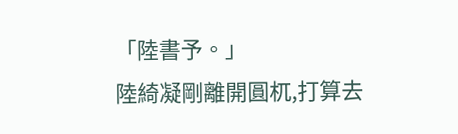「陸書予。」
陸綺凝剛離開圓杌,打算去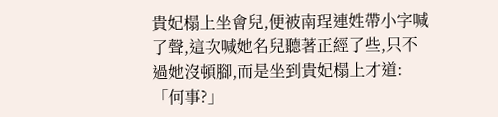貴妃榻上坐會兒,便被南珵連姓帶小字喊了聲,這次喊她名兒聽著正經了些,只不過她沒頓腳,而是坐到貴妃榻上才道:「何事?」